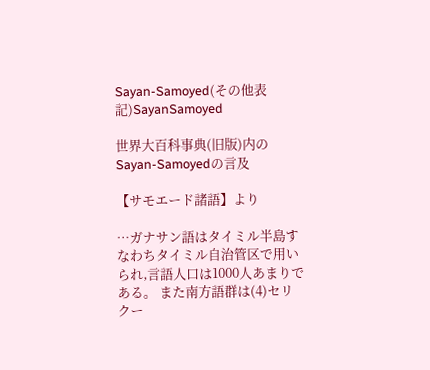Sayan-Samoyed(その他表記)SayanSamoyed

世界大百科事典(旧版)内のSayan-Samoyedの言及

【サモエード諸語】より

…ガナサン語はタイミル半島すなわちタイミル自治管区で用いられ,言語人口は1000人あまりである。 また南方語群は(4)セリクー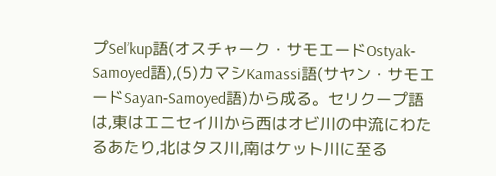プSel’kup語(オスチャーク・サモエードOstyak‐Samoyed語),(5)カマシKamassi語(サヤン・サモエードSayan‐Samoyed語)から成る。セリクープ語は,東はエニセイ川から西はオビ川の中流にわたるあたり,北はタス川,南はケット川に至る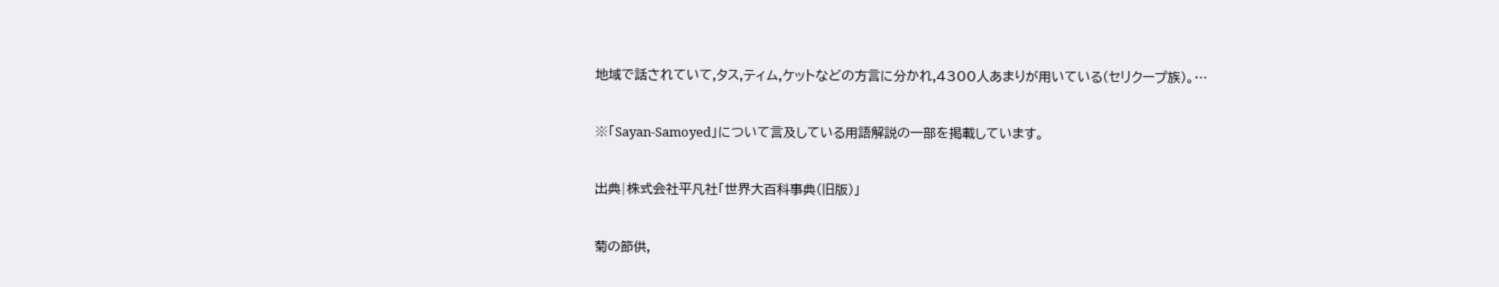地域で話されていて,タス,ティム,ケットなどの方言に分かれ,4300人あまりが用いている(セリクープ族)。…

※「Sayan-Samoyed」について言及している用語解説の一部を掲載しています。

出典|株式会社平凡社「世界大百科事典(旧版)」

菊の節供,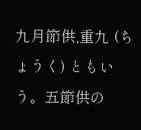九月節供,重九 (ちょうく) ともいう。五節供の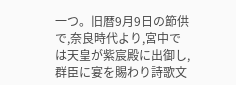一つ。旧暦9月9日の節供で,奈良時代より,宮中では天皇が紫宸殿に出御し,群臣に宴を賜わり詩歌文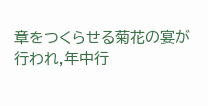章をつくらせる菊花の宴が行われ,年中行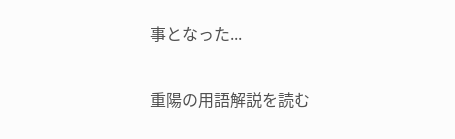事となった...

重陽の用語解説を読む